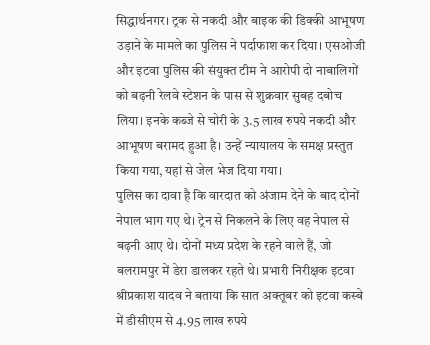सिद्धार्थनगर। ट्रक से नकदी और बाइक की डिक्की आभूषण उड़ाने के मामले का पुलिस ने पर्दाफाश कर दिया। एसओजी और इटवा पुलिस की संयुक्त टीम ने आरोपी दो नाबालिगों को बढ़नी रेलवे स्टेशन के पास से शुक्रवार सुबह दबोच लिया। इनके कब्जे से चोरी के 3.5 लाख रुपये नकदी और आभूषण बरामद हुआ है। उन्हें न्यायालय के समक्ष प्रस्तुत किया गया, यहां से जेल भेज दिया गया।
पुलिस का दावा है कि वारदात को अंजाम देने के बाद दोनों नेपाल भाग गए थे। ट्रेन से निकलने के लिए वह नेपाल से बढ़नी आए थे। दोनों मध्य प्रदेश के रहने वाले हैं, जो बलरामपुर में डेरा डालकर रहते थे। प्रभारी निरीक्षक इटवा श्रीप्रकाश यादव ने बताया कि सात अक्तूबर को इटवा कस्बे में डीसीएम से 4.95 लाख रुपये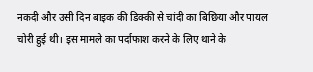नकदी और उसी दिन बाइक की डिक्की से चांदी का बिछिया और पायल चोरी हुई थी। इस मामले का पर्दाफाश करने के लिए थाने के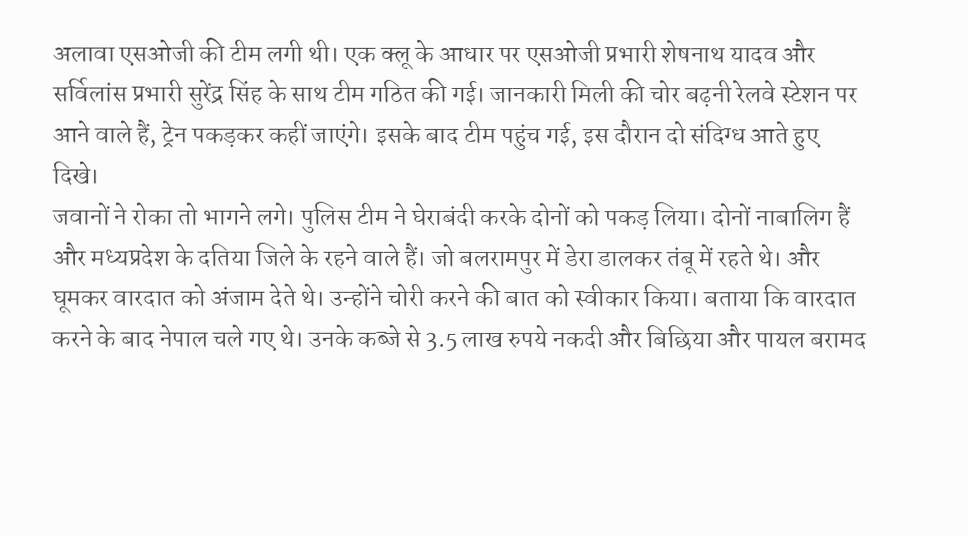अलावा एसओजी की टीम लगी थी। एक क्लू के आधार पर एसओजी प्रभारी शेषनाथ यादव और सर्विलांस प्रभारी सुरेंद्र सिंह के साथ टीम गठित की गई। जानकारी मिली की चोर बढ़नी रेलवे स्टेशन पर आने वाले हैं, ट्रेन पकड़कर कहीं जाएंगे। इसके बाद टीम पहुंच गई, इस दौरान दो संदिग्ध आते हुए दिखे।
जवानों ने रोका तो भागने लगे। पुलिस टीम ने घेराबंदी करके दोनों को पकड़ लिया। दोनों नाबालिग हैं और मध्यप्रदेश के दतिया जिले के रहने वाले हैं। जो बलरामपुर में डेरा डालकर तंबू में रहते थे। और घूमकर वारदात को अंजाम देते थे। उन्होंने चोरी करने की बात को स्वीकार किया। बताया कि वारदात करने के बाद नेपाल चले गए थे। उनके कब्जे से 3.5 लाख रुपये नकदी और बिछिया और पायल बरामद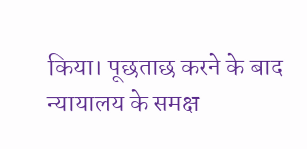किया। पूछताछ करने के बाद न्यायालय के समक्ष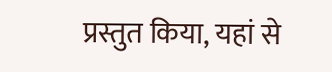प्रस्तुत किया, यहां से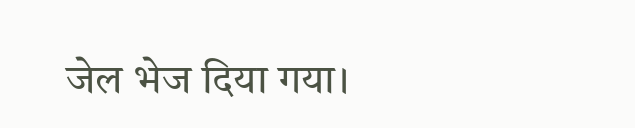जेल भेज दिया गया।